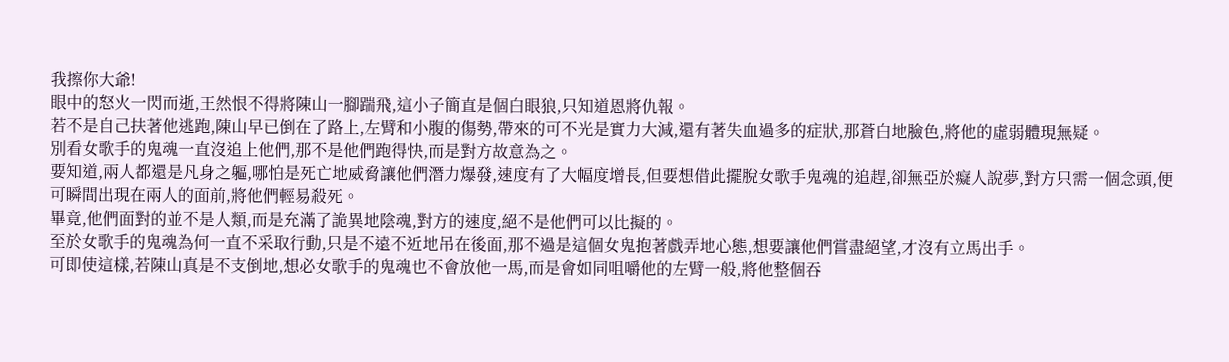我擦你大爺!
眼中的怒火一閃而逝,王然恨不得將陳山一腳踹飛,這小子簡直是個白眼狼,只知道恩將仇報。
若不是自己扶著他逃跑,陳山早已倒在了路上,左臂和小腹的傷勢,帶來的可不光是實力大減,還有著失血過多的症狀,那蒼白地臉色,將他的虛弱體現無疑。
別看女歌手的鬼魂一直沒追上他們,那不是他們跑得快,而是對方故意為之。
要知道,兩人都還是凡身之軀,哪怕是死亡地威脅讓他們潛力爆發,速度有了大幅度增長,但要想借此擺脫女歌手鬼魂的追趕,卻無亞於癡人說夢,對方只需一個念頭,便可瞬間出現在兩人的面前,將他們輕易殺死。
畢竟,他們面對的並不是人類,而是充滿了詭異地陰魂,對方的速度,絕不是他們可以比擬的。
至於女歌手的鬼魂為何一直不采取行動,只是不遠不近地吊在後面,那不過是這個女鬼抱著戲弄地心態,想要讓他們嘗盡絕望,才沒有立馬出手。
可即使這樣,若陳山真是不支倒地,想必女歌手的鬼魂也不會放他一馬,而是會如同咀嚼他的左臂一般,將他整個吞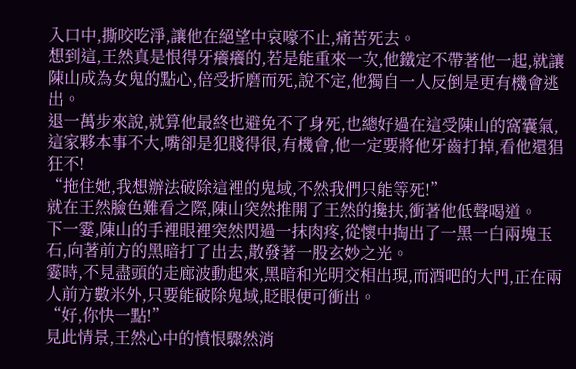入口中,撕咬吃淨,讓他在絕望中哀嚎不止,痛苦死去。
想到這,王然真是恨得牙癢癢的,若是能重來一次,他鐵定不帶著他一起,就讓陳山成為女鬼的點心,倍受折磨而死,說不定,他獨自一人反倒是更有機會逃出。
退一萬步來說,就算他最終也避免不了身死,也總好過在這受陳山的窩囊氣,這家夥本事不大,嘴卻是犯賤得很,有機會,他一定要將他牙齒打掉,看他還猖狂不!
“拖住她,我想辦法破除這裡的鬼域,不然我們只能等死!”
就在王然臉色難看之際,陳山突然推開了王然的攙扶,衝著他低聲喝道。
下一霎,陳山的手裡眼裡突然閃過一抹肉疼,從懷中掏出了一黑一白兩塊玉石,向著前方的黑暗打了出去,散發著一股玄妙之光。
霎時,不見盡頭的走廊波動起來,黑暗和光明交相出現,而酒吧的大門,正在兩人前方數米外,只要能破除鬼域,眨眼便可衝出。
“好,你快一點!”
見此情景,王然心中的憤恨驟然消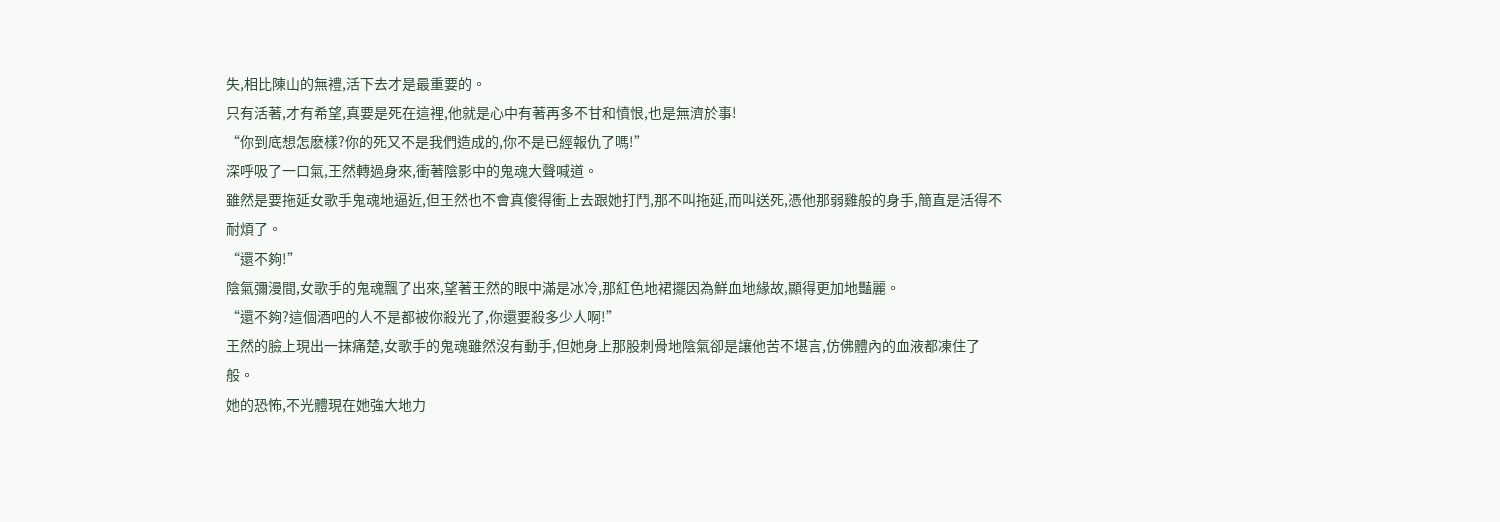失,相比陳山的無禮,活下去才是最重要的。
只有活著,才有希望,真要是死在這裡,他就是心中有著再多不甘和憤恨,也是無濟於事!
“你到底想怎麽樣?你的死又不是我們造成的,你不是已經報仇了嗎!”
深呼吸了一口氣,王然轉過身來,衝著陰影中的鬼魂大聲喊道。
雖然是要拖延女歌手鬼魂地逼近,但王然也不會真傻得衝上去跟她打鬥,那不叫拖延,而叫送死,憑他那弱雞般的身手,簡直是活得不耐煩了。
“還不夠!”
陰氣彌漫間,女歌手的鬼魂飄了出來,望著王然的眼中滿是冰冷,那紅色地裙擺因為鮮血地緣故,顯得更加地豔麗。
“還不夠?這個酒吧的人不是都被你殺光了,你還要殺多少人啊!”
王然的臉上現出一抹痛楚,女歌手的鬼魂雖然沒有動手,但她身上那股刺骨地陰氣卻是讓他苦不堪言,仿佛體內的血液都凍住了般。
她的恐怖,不光體現在她強大地力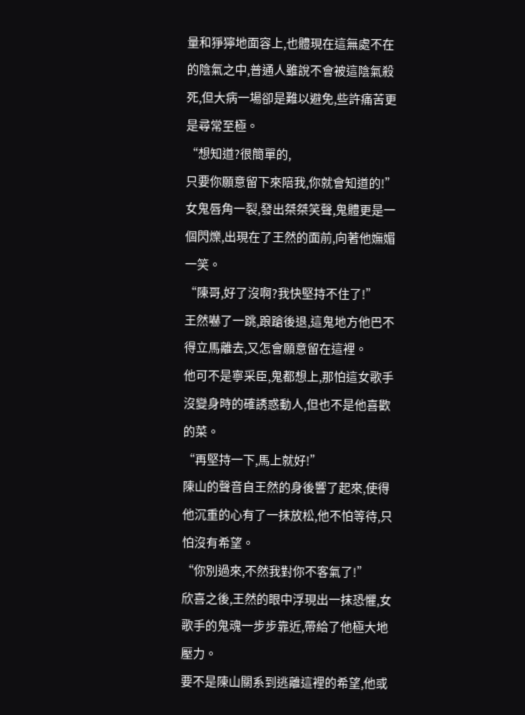量和猙獰地面容上,也體現在這無處不在的陰氣之中,普通人雖說不會被這陰氣殺死,但大病一場卻是難以避免,些許痛苦更是尋常至極。
“想知道?很簡單的,
只要你願意留下來陪我,你就會知道的!” 女鬼唇角一裂,發出桀桀笑聲,鬼體更是一個閃爍,出現在了王然的面前,向著他嫵媚一笑。
“陳哥,好了沒啊?我快堅持不住了!”
王然嚇了一跳,踉蹌後退,這鬼地方他巴不得立馬離去,又怎會願意留在這裡。
他可不是寧采臣,鬼都想上,那怕這女歌手沒變身時的確誘惑動人,但也不是他喜歡的菜。
“再堅持一下,馬上就好!”
陳山的聲音自王然的身後響了起來,使得他沉重的心有了一抹放松,他不怕等待,只怕沒有希望。
“你別過來,不然我對你不客氣了!”
欣喜之後,王然的眼中浮現出一抹恐懼,女歌手的鬼魂一步步靠近,帶給了他極大地壓力。
要不是陳山關系到逃離這裡的希望,他或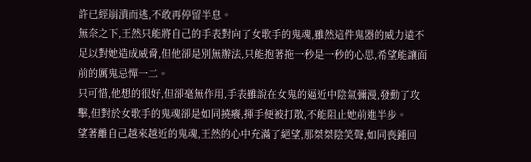許已經崩潰而逃,不敢再停留半息。
無奈之下,王然只能將自己的手表對向了女歌手的鬼魂,雖然這件鬼器的威力遠不足以對她造成威脅,但他卻是別無辦法,只能抱著拖一秒是一秒的心思,希望能讓面前的厲鬼忌憚一二。
只可惜,他想的很好,但卻毫無作用,手表雖說在女鬼的逼近中陰氣彌漫,發動了攻擊,但對於女歌手的鬼魂卻是如同撓癢,揮手便被打散,不能阻止她前進半步。
望著離自己越來越近的鬼魂,王然的心中充滿了絕望,那桀桀陰笑聲,如同喪鍾回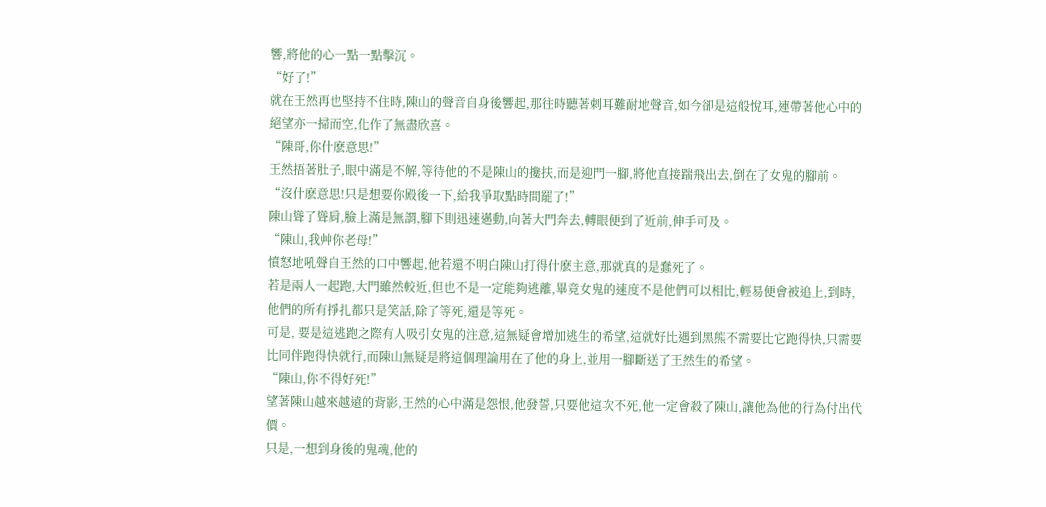響,將他的心一點一點擊沉。
“好了!”
就在王然再也堅持不住時,陳山的聲音自身後響起,那往時聽著刺耳難耐地聲音,如今卻是這般悅耳,連帶著他心中的絕望亦一掃而空,化作了無盡欣喜。
“陳哥,你什麽意思!”
王然捂著肚子,眼中滿是不解,等待他的不是陳山的攙扶,而是迎門一腳,將他直接踹飛出去,倒在了女鬼的腳前。
“沒什麽意思!只是想要你殿後一下,給我爭取點時間罷了!”
陳山聳了聳肩,臉上滿是無謂,腳下則迅速邁動,向著大門奔去,轉眼便到了近前,伸手可及。
“陳山,我艸你老母!”
憤怒地吼聲自王然的口中響起,他若還不明白陳山打得什麽主意,那就真的是蠢死了。
若是兩人一起跑,大門雖然較近,但也不是一定能夠逃離,畢竟女鬼的速度不是他們可以相比,輕易便會被追上,到時,他們的所有掙扎都只是笑話,除了等死,還是等死。
可是, 要是這逃跑之際有人吸引女鬼的注意,這無疑會增加逃生的希望,這就好比遇到黑熊不需要比它跑得快,只需要比同伴跑得快就行,而陳山無疑是將這個理論用在了他的身上,並用一腳斷送了王然生的希望。
“陳山,你不得好死!”
望著陳山越來越遠的背影,王然的心中滿是怨恨,他發誓,只要他這次不死,他一定會殺了陳山,讓他為他的行為付出代價。
只是,一想到身後的鬼魂,他的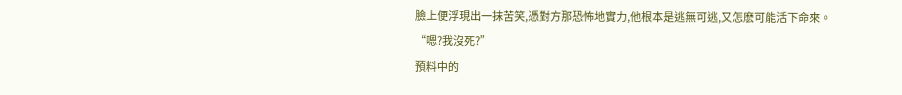臉上便浮現出一抹苦笑,憑對方那恐怖地實力,他根本是逃無可逃,又怎麽可能活下命來。
“嗯?我沒死?”
預料中的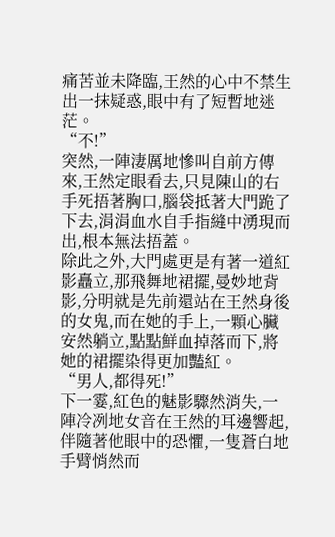痛苦並未降臨,王然的心中不禁生出一抹疑惑,眼中有了短暫地迷茫。
“不!”
突然,一陣淒厲地慘叫自前方傳來,王然定眼看去,只見陳山的右手死捂著胸口,腦袋抵著大門跪了下去,涓涓血水自手指縫中湧現而出,根本無法捂蓋。
除此之外,大門處更是有著一道紅影矗立,那飛舞地裙擺,曼妙地背影,分明就是先前還站在王然身後的女鬼,而在她的手上,一顆心臟安然躺立,點點鮮血掉落而下,將她的裙擺染得更加豔紅。
“男人,都得死!”
下一霎,紅色的魅影驟然消失,一陣冷冽地女音在王然的耳邊響起,伴隨著他眼中的恐懼,一隻蒼白地手臂悄然而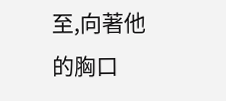至,向著他的胸口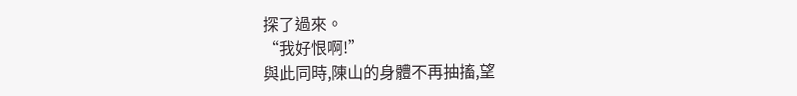探了過來。
“我好恨啊!”
與此同時,陳山的身體不再抽搐,望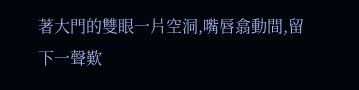著大門的雙眼一片空洞,嘴唇翕動間,留下一聲歎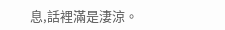息,話裡滿是淒涼。